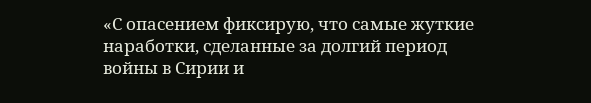«С опасением фиксирую, что самые жуткие наработки, сделанные за долгий период войны в Сирии и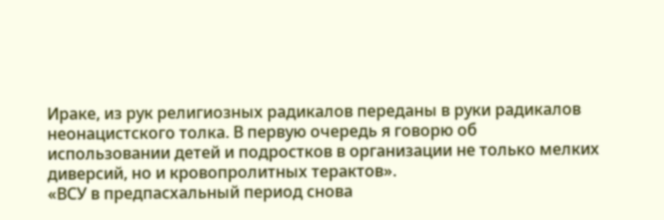Ираке, из рук религиозных радикалов переданы в руки радикалов неонацистского толка. В первую очередь я говорю об использовании детей и подростков в организации не только мелких диверсий, но и кровопролитных терактов».
«ВСУ в предпасхальный период снова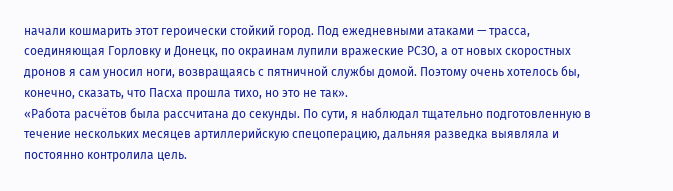начали кошмарить этот героически стойкий город. Под ежедневными атаками — трасса, соединяющая Горловку и Донецк, по окраинам лупили вражеские РСЗО, а от новых скоростных дронов я сам уносил ноги, возвращаясь с пятничной службы домой. Поэтому очень хотелось бы, конечно, сказать, что Пасха прошла тихо, но это не так».
«Работа расчётов была рассчитана до секунды. По сути, я наблюдал тщательно подготовленную в течение нескольких месяцев артиллерийскую спецоперацию, дальняя разведка выявляла и постоянно контролила цель.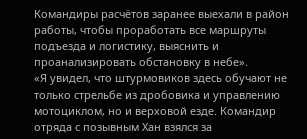Командиры расчётов заранее выехали в район работы, чтобы проработать все маршруты подъезда и логистику, выяснить и проанализировать обстановку в небе».
«Я увидел, что штурмовиков здесь обучают не только стрельбе из дробовика и управлению мотоциклом, но и верховой езде. Командир отряда с позывным Хан взялся за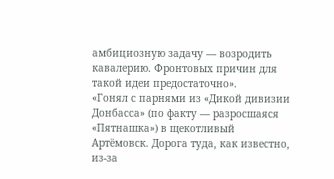амбициозную задачу — возродить кавалерию. Фронтовых причин для такой идеи предостаточно».
«Гонял с парнями из «Дикой дивизии Донбасса» (по факту — разросшаяся «Пятнашка») в щекотливый Артёмовск. Дорога туда, как известно, из-за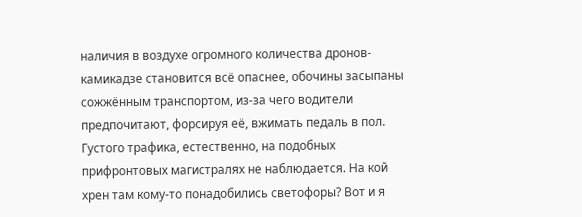наличия в воздухе огромного количества дронов-камикадзе становится всё опаснее, обочины засыпаны сожжённым транспортом, из-за чего водители предпочитают, форсируя её, вжимать педаль в пол. Густого трафика, естественно, на подобных прифронтовых магистралях не наблюдается. На кой хрен там кому-то понадобились светофоры? Вот и я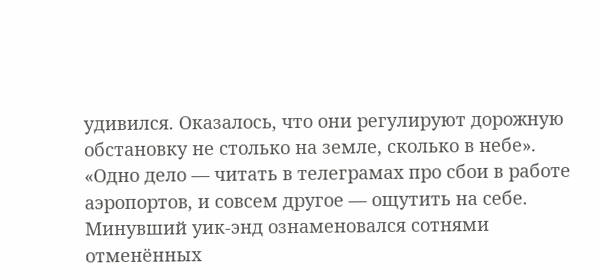удивился. Оказалось, что они регулируют дорожную обстановку не столько на земле, сколько в небе».
«Одно дело — читать в телеграмах про сбои в работе аэропортов, и совсем другое — ощутить на себе. Минувший уик-энд ознаменовался сотнями отменённых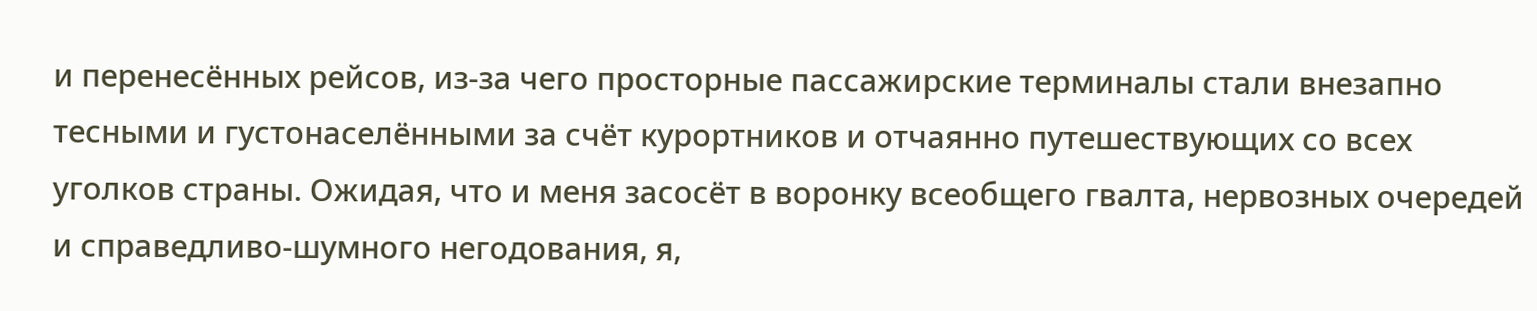и перенесённых рейсов, из-за чего просторные пассажирские терминалы стали внезапно тесными и густонаселёнными за счёт курортников и отчаянно путешествующих со всех уголков страны. Ожидая, что и меня засосёт в воронку всеобщего гвалта, нервозных очередей и справедливо-шумного негодования, я,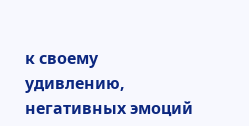к своему удивлению, негативных эмоций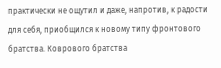практически не ощутил и даже, напротив, к радости для себя, приобщился к новому типу фронтового братства. Коврового братства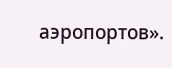аэропортов».